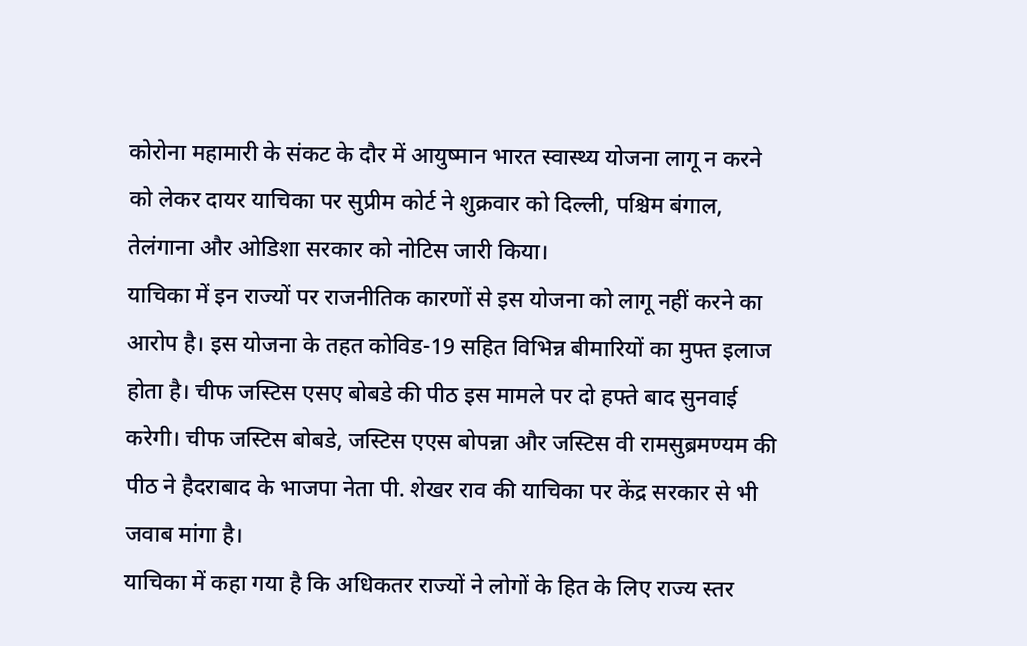कोरोना महामारी के संकट के दौर में आयुष्मान भारत स्वास्थ्य योजना लागू न करने को लेकर दायर याचिका पर सुप्रीम कोर्ट ने शुक्रवार को दिल्ली, पश्चिम बंगाल, तेलंगाना और ओडिशा सरकार को नोटिस जारी किया।
याचिका में इन राज्यों पर राजनीतिक कारणों से इस योजना को लागू नहीं करने का आरोप है। इस योजना के तहत कोविड-19 सहित विभिन्न बीमारियों का मुफ्त इलाज होता है। चीफ जस्टिस एसए बोबडे की पीठ इस मामले पर दो हफ्ते बाद सुनवाई करेगी। चीफ जस्टिस बोबडे, जस्टिस एएस बोपन्ना और जस्टिस वी रामसुब्रमण्यम की पीठ ने हैदराबाद के भाजपा नेता पी. शेखर राव की याचिका पर केंद्र सरकार से भी जवाब मांगा है।
याचिका में कहा गया है कि अधिकतर राज्यों ने लोगों के हित के लिए राज्य स्तर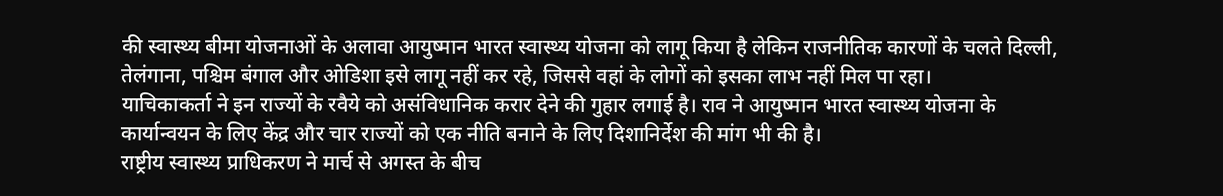की स्वास्थ्य बीमा योजनाओं के अलावा आयुष्मान भारत स्वास्थ्य योजना को लागू किया है लेकिन राजनीतिक कारणों के चलते दिल्ली, तेलंगाना, पश्चिम बंगाल और ओडिशा इसे लागू नहीं कर रहे, जिससे वहां के लोगों को इसका लाभ नहीं मिल पा रहा।
याचिकाकर्ता ने इन राज्यों के रवैये को असंविधानिक करार देने की गुहार लगाई है। राव ने आयुष्मान भारत स्वास्थ्य योजना के कार्यान्वयन के लिए केंद्र और चार राज्यों को एक नीति बनाने के लिए दिशानिर्देश की मांग भी की है।
राष्ट्रीय स्वास्थ्य प्राधिकरण ने मार्च से अगस्त के बीच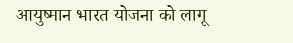आयुष्मान भारत योजना को लागू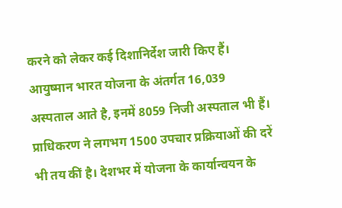करने को लेकर कई दिशानिर्देश जारी किए हैं। आयुष्मान भारत योजना के अंतर्गत 16,039 अस्पताल आते है, इनमें 8059 निजी अस्पताल भी हैं। प्राधिकरण ने लगभग 1500 उपचार प्रक्रियाओं की दरें भी तय कीं है। देशभर में योजना के कार्यान्वयन के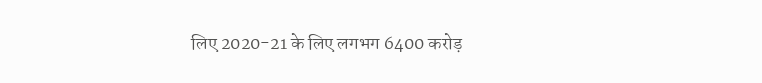लिए 2020-21 के लिए लगभग 6400 करोड़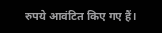रुपये आवंटित किए गए हैं।